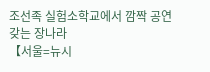조선족 실험소학교에서 깜짝 공연 갖는 장나라
【서울=뉴시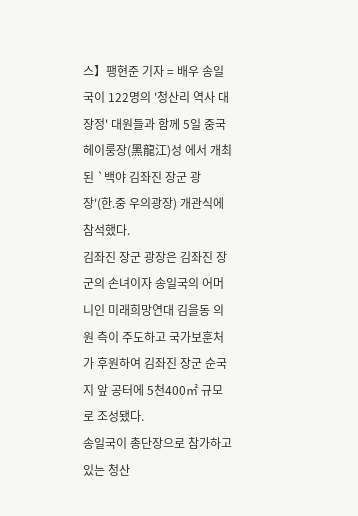스】팽현준 기자 = 배우 송일국이 122명의 '청산리 역사 대장정' 대원들과 함께 5일 중국 헤이룽장(黑龍江)성 에서 개최된 `백야 김좌진 장군 광장'(한.중 우의광장) 개관식에 참석했다.
김좌진 장군 광장은 김좌진 장군의 손녀이자 송일국의 어머니인 미래희망연대 김을동 의원 측이 주도하고 국가보훈처가 후원하여 김좌진 장군 순국지 앞 공터에 5천400㎡ 규모로 조성됐다.
송일국이 총단장으로 참가하고 있는 청산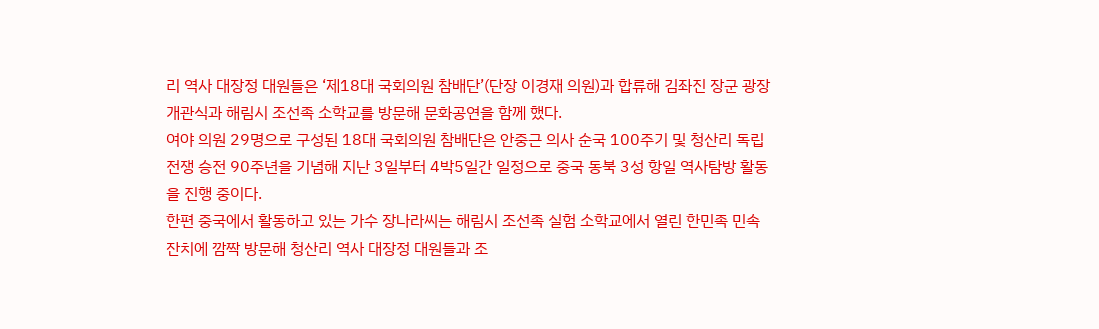리 역사 대장정 대원들은 ‘제18대 국회의원 참배단’(단장 이경재 의원)과 합류해 김좌진 장군 광장 개관식과 해림시 조선족 소학교를 방문해 문화공연을 함께 했다.
여야 의원 29명으로 구성된 18대 국회의원 참배단은 안중근 의사 순국 100주기 및 청산리 독립전쟁 승전 90주년을 기념해 지난 3일부터 4박5일간 일정으로 중국 동북 3성 항일 역사탐방 활동을 진행 중이다.
한편 중국에서 활동하고 있는 가수 장나라씨는 해림시 조선족 실험 소학교에서 열린 한민족 민속잔치에 깜짝 방문해 청산리 역사 대장정 대원들과 조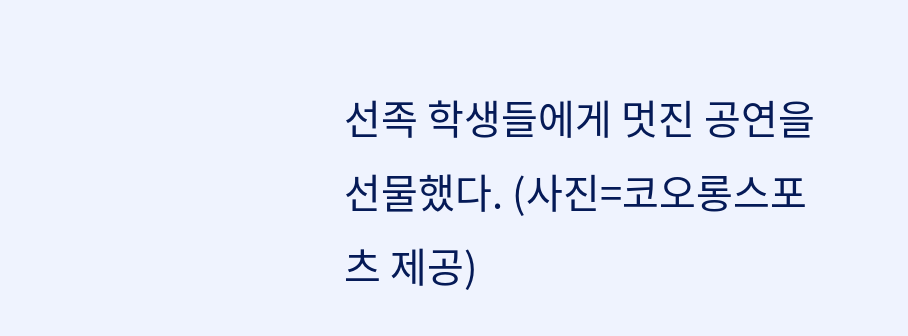선족 학생들에게 멋진 공연을 선물했다. (사진=코오롱스포츠 제공)